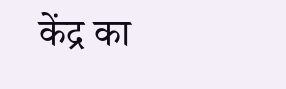केंद्र का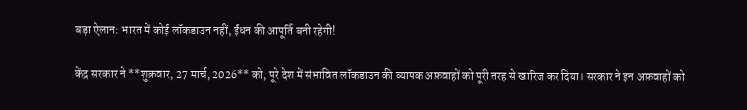बड़ा ऐलान: भारत में कोई लॉकडाउन नहीं, ईंधन की आपूर्ति बनी रहेगी!

केंद्र सरकार ने **शुक्रवार, 27 मार्च, 2026** को, पूरे देश में संभावित लॉकडाउन की व्यापक अफ़वाहों को पूरी तरह से खारिज कर दिया। सरकार ने इन अफ़वाहों को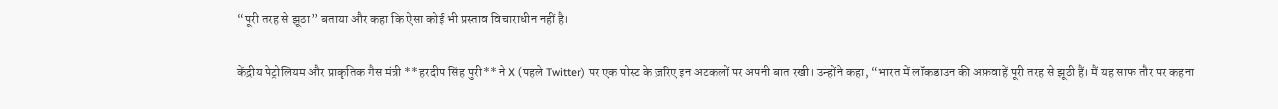“पूरी तरह से झूठा” बताया और कहा कि ऐसा कोई भी प्रस्ताव विचाराधीन नहीं है।

केंद्रीय पेट्रोलियम और प्राकृतिक गैस मंत्री **हरदीप सिंह पुरी** ने X (पहले Twitter) पर एक पोस्ट के ज़रिए इन अटकलों पर अपनी बात रखी। उन्होंने कहा, “भारत में लॉकडाउन की अफ़वाहें पूरी तरह से झूठी हैं। मैं यह साफ तौर पर कहना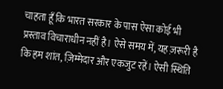चाहता हूँ कि भारत सरकार के पास ऐसा कोई भी प्रस्ताव विचाराधीन नहीं है। ऐसे समय में, यह ज़रूरी है कि हम शांत, ज़िम्मेदार और एकजुट रहें। ऐसी स्थिति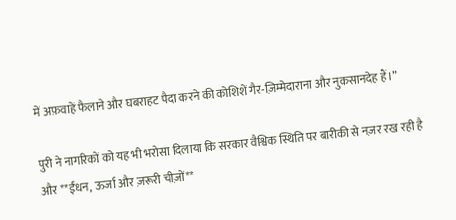में अफ़वाहें फैलाने और घबराहट पैदा करने की कोशिशें गैर-ज़िम्मेदाराना और नुकसानदेह हैं।”

पुरी ने नागरिकों को यह भी भरोसा दिलाया कि सरकार वैश्विक स्थिति पर बारीकी से नज़र रख रही है और **ईंधन, ऊर्जा और ज़रूरी चीज़ों**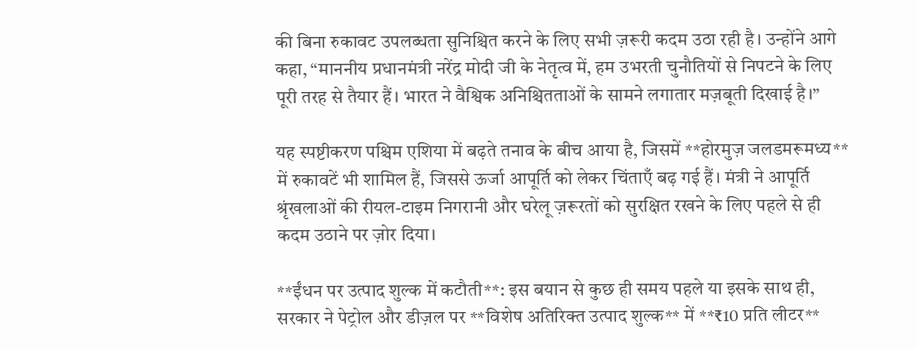की बिना रुकावट उपलब्धता सुनिश्चित करने के लिए सभी ज़रूरी कदम उठा रही है। उन्होंने आगे कहा, “माननीय प्रधानमंत्री नरेंद्र मोदी जी के नेतृत्व में, हम उभरती चुनौतियों से निपटने के लिए पूरी तरह से तैयार हैं। भारत ने वैश्विक अनिश्चितताओं के सामने लगातार मज़बूती दिखाई है।”

यह स्पष्टीकरण पश्चिम एशिया में बढ़ते तनाव के बीच आया है, जिसमें **होरमुज़ जलडमरूमध्य** में रुकावटें भी शामिल हैं, जिससे ऊर्जा आपूर्ति को लेकर चिंताएँ बढ़ गई हैं। मंत्री ने आपूर्ति श्रृंखलाओं की रीयल-टाइम निगरानी और घरेलू ज़रूरतों को सुरक्षित रखने के लिए पहले से ही कदम उठाने पर ज़ोर दिया।

**ईंधन पर उत्पाद शुल्क में कटौती**: इस बयान से कुछ ही समय पहले या इसके साथ ही, सरकार ने पेट्रोल और डीज़ल पर **विशेष अतिरिक्त उत्पाद शुल्क** में **₹10 प्रति लीटर**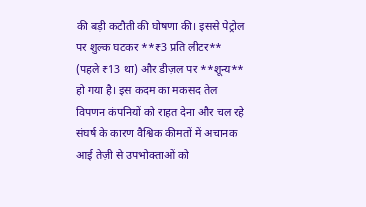की बड़ी कटौती की घोषणा की। इससे पेट्रोल पर शुल्क घटकर **₹3 प्रति लीटर** (पहले ₹13 था) और डीज़ल पर **शून्य** हो गया है। इस कदम का मकसद तेल विपणन कंपनियों को राहत देना और चल रहे संघर्ष के कारण वैश्विक कीमतों में अचानक आई तेज़ी से उपभोक्ताओं को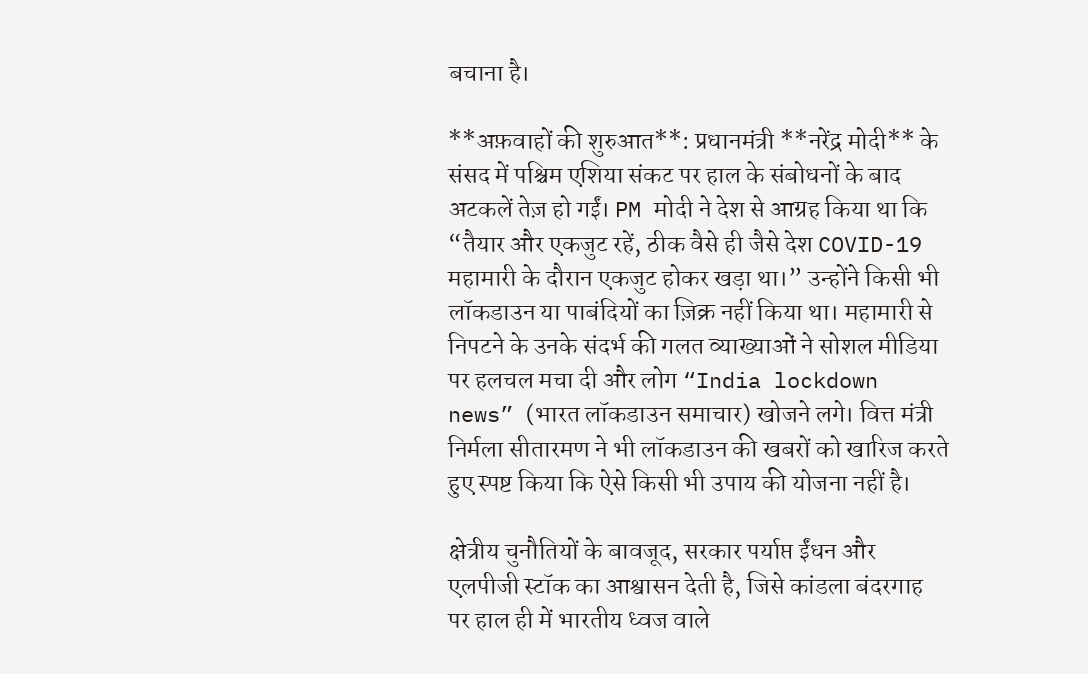बचाना है।

**अफ़वाहों की शुरुआत**: प्रधानमंत्री **नरेंद्र मोदी** के संसद में पश्चिम एशिया संकट पर हाल के संबोधनों के बाद अटकलें तेज़ हो गईं। PM मोदी ने देश से आग्रह किया था कि “तैयार और एकजुट रहें, ठीक वैसे ही जैसे देश COVID-19 महामारी के दौरान एकजुट होकर खड़ा था।” उन्होंने किसी भी लॉकडाउन या पाबंदियों का ज़िक्र नहीं किया था। महामारी से निपटने के उनके संदर्भ की गलत व्याख्याओं ने सोशल मीडिया पर हलचल मचा दी और लोग “India lockdown news” (भारत लॉकडाउन समाचार) खोजने लगे। वित्त मंत्री निर्मला सीतारमण ने भी लॉकडाउन की खबरों को खारिज करते हुए स्पष्ट किया कि ऐसे किसी भी उपाय की योजना नहीं है।

क्षेत्रीय चुनौतियों के बावजूद, सरकार पर्याप्त ईंधन और एलपीजी स्टॉक का आश्वासन देती है, जिसे कांडला बंदरगाह पर हाल ही में भारतीय ध्वज वाले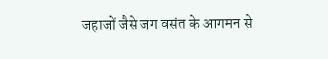जहाजों जैसे जग वसंत के आगमन से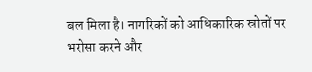बल मिला है। नागरिकों को आधिकारिक स्रोतों पर भरोसा करने और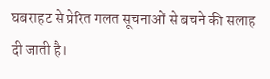घबराहट से प्रेरित गलत सूचनाओं से बचने की सलाह दी जाती है।